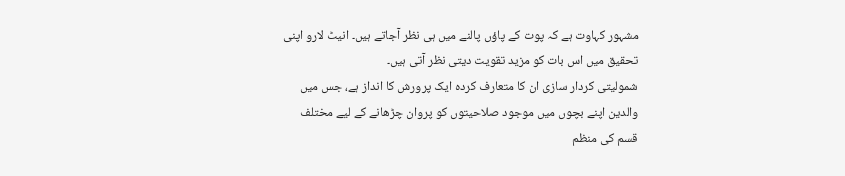مشہور کہاوت ہے کہ پوت کے پاؤں پالنے میں ہی نظر آجاتے ہیں۔ انیٹ لارو اپنی تحقیق میں اس بات کو مزید تقویت دیتی نظر آتی ہیں۔
شمولیتی کردار سازی ان کا متعارف کردہ ایک پرورش کا انداز ہے، جس میں والدین اپنے بچوں میں موجود صلاحیتوں کو پروان چڑھانے کے لیے مختلف قسم کی منظم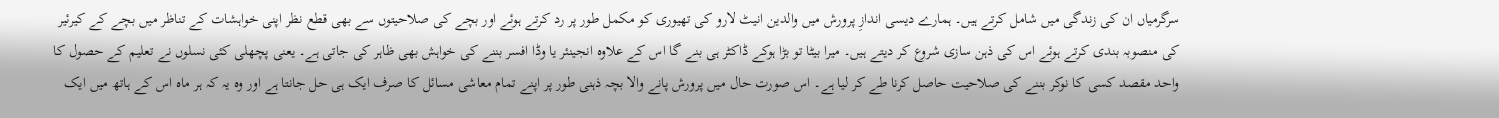سرگرمیاں ان کی زندگی میں شامل کرتے ہیں۔ ہمارے دیسی اندازِ پرورش میں والدین انیٹ لارو کی تھیوری کو مکمل طور پر رد کرتے ہوئے اور بچے کی صلاحیتوں سے بھی قطع نظر اپنی خواہشات کے تناظر میں بچے کے کیرئیر کی منصوبہ بندی کرتے ہوئے اس کی ذہن سازی شروع کر دیتے ہیں۔ میرا بیٹا تو بڑا ہوکے ڈاکٹر ہی بنے گا اس کے علاوہ انجینئر یا وڈا افسر بننے کی خواہش بھی ظاہر کی جاتی ہے۔ یعنی پچھلی کئی نسلوں نے تعلیم کے حصول کا واحد مقصد کسی کا نوکر بننے کی صلاحیت حاصل کرنا طے کر لیا ہے۔ اس صورت حال میں پرورش پانے والا بچہ ذہنی طور پر اپنے تمام معاشی مسائل کا صرف ایک ہی حل جانتا ہے اور وہ یہ کہ ہر ماہ اس کے ہاتھ میں ایک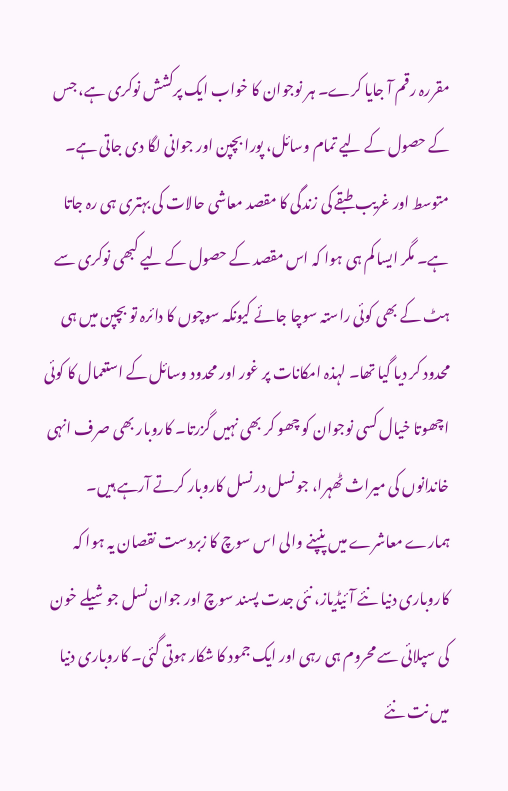مقررہ رقم آ جایا کرے۔ ہر نوجوان کا خواب ایک پرکشش نوکری ہے، جس کے حصول کے لیے تمام وسائل، پورا بچپن اور جوانی لگا دی جاتی ہے۔
متوسط اور غریب طبقے کی زندگی کا مقصد معاشی حالات کی بہتری ہی رہ جاتا ہے۔ مگر ایسا کم ہی ہوا کہ اس مقصد کے حصول کے لیے کبھی نوکری سے ہٹ کے بھی کوئی راستہ سوچا جائے کیونکہ سوچوں کا دائرہ تو بچپن میں ہی محدود کر دیا گیا تھا۔ لہذہ امکانات پر غور اور محدود وسائل کے استعمال کا کوئی اچھوتا خیال کسی نوجوان کو چھو کر بھی نہیں گزرتا۔ کاروبار بھی صرف انہی خاندانوں کی میراث ٹھہرا، جو نسل در نسل کاروبار کرتے آرہے ہیں۔
ہمارے معاشرے میں پنپنے والی اس سوچ کا زبردست نقصان یہ ہوا کہ کاروباری دنیا نئے آئیڈیاز، نئی جدت پسند سوچ اور جوان نسل جوشیلے خون کی سپلائی سے محروم ہی رہی اور ایک جمود کا شکار ہوتی گئی۔ کاروباری دنیا میں نت نئے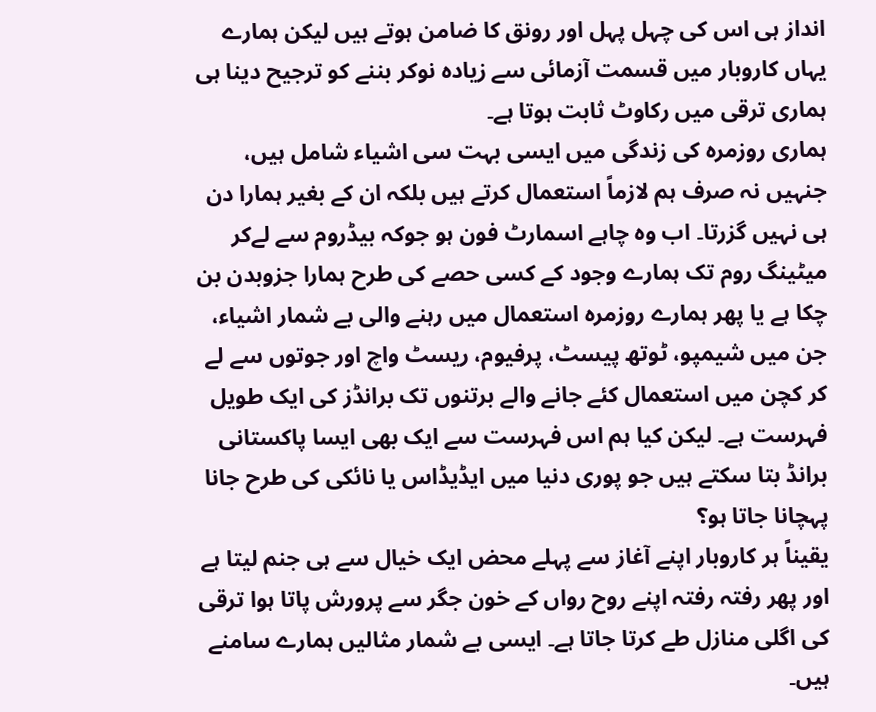انداز ہی اس کی چہل پہل اور رونق کا ضامن ہوتے ہیں لیکن ہمارے یہاں کاروبار میں قسمت آزمائی سے زیادہ نوکر بننے کو ترجیح دینا ہی ہماری ترقی میں رکاوٹ ثابت ہوتا ہے۔
ہماری روزمرہ کی زندگی میں ایسی بہت سی اشیاء شامل ہیں، جنہیں نہ صرف ہم لازماً استعمال کرتے ہیں بلکہ ان کے بغیر ہمارا دن ہی نہیں گزرتا۔ اب وہ چاہے اسمارٹ فون ہو جوکہ بیڈروم سے لےکر میٹینگ روم تک ہمارے وجود کے کسی حصے کی طرح ہمارا جزوبدن بن چکا ہے یا پھر ہمارے روزمرہ استعمال میں رہنے والی بے شمار اشیاء، جن میں شیمپو، ٹوتھ پیسٹ، پرفیوم، ریسٹ واچ اور جوتوں سے لے کر کچن میں استعمال کئے جانے والے برتنوں تک برانڈز کی ایک طویل فہرست ہے۔ لیکن کیا ہم اس فہرست سے ایک بھی ایسا پاکستانی برانڈ بتا سکتے ہیں جو پوری دنیا میں ایڈیڈاس یا نائکی کی طرح جانا پہچانا جاتا ہو؟
یقیناً ہر کاروبار اپنے آغاز سے پہلے محض ایک خیال سے ہی جنم لیتا ہے اور پھر رفتہ رفتہ اپنے روح رواں کے خون جگر سے پرورش پاتا ہوا ترقی کی اگلی منازل طے کرتا جاتا ہے۔ ایسی بے شمار مثالیں ہمارے سامنے ہیں۔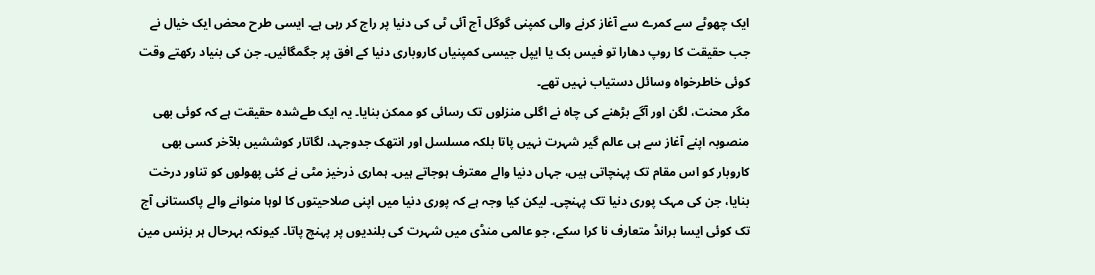ایک چھوٹے سے کمرے سے آغاز کرنے والی کمپنی گوگل آج آئی ٹی کی دنیا پر راج کر رہی ہے۔ ایسی طرح محض ایک خیال نے جب حقیقت کا روپ دھارا تو فیس بک یا ایپل جیسی کمپنیاں کاروباری دنیا کے افق پر جگمگائیں۔ جن کی بنیاد رکھتے وقت کوئی خاطرخواہ وسائل دستیاب نہیں تھے۔
مگر محنت، لگن اور آگے بڑھنے کی چاہ نے اگلی منزلوں تک رسائی کو ممکن بنایا۔ یہ ایک طےشدہ حقیقت ہے کہ کوئی بھی منصوبہ اپنے آغاز سے ہی عالم گیر شہرت نہیں پاتا بلکہ مسلسل اور انتھک جدوجہد، لگاتار کوششیں بلآخر کسی بھی کاروبار کو اس مقام تک پہنچاتی ہیں، جہاں دنیا والے معترف ہوجاتے ہیں۔ ہماری ذرخیز مٹی نے کئی پھولوں کو تناور درخت بنایا، جن کی مہک پوری دنیا تک پہنچی۔ لیکن کیا وجہ ہے کہ پوری دنیا میں اپنی صلاحیتوں کا لوہا منوانے والے پاکستانی آج تک کوئی ایسا برانڈ متعارف نا کرا سکے، جو عالمی منڈی میں شہرت کی بلندیوں پر پہنچ پاتا۔ کیونکہ بہرحال ہر بزنس مین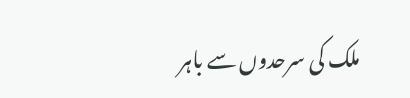ملک کی سرحدوں سے باہر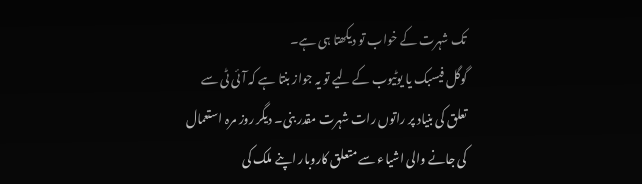تک شہرت کے خواب تو دیکھتا ہی ہے۔
گوگل فیسبک یا یوٹیوب کے لیے تو یہ جواز بنتا ہے کہ آئی ٹی سے تعلق کی بنیاد پر راتوں رات شہرت مقدر بنی۔ دیگر روز مرہ استعمال کی جانے والی اشیاء سے متعلق کاروبار اپنے ملک کی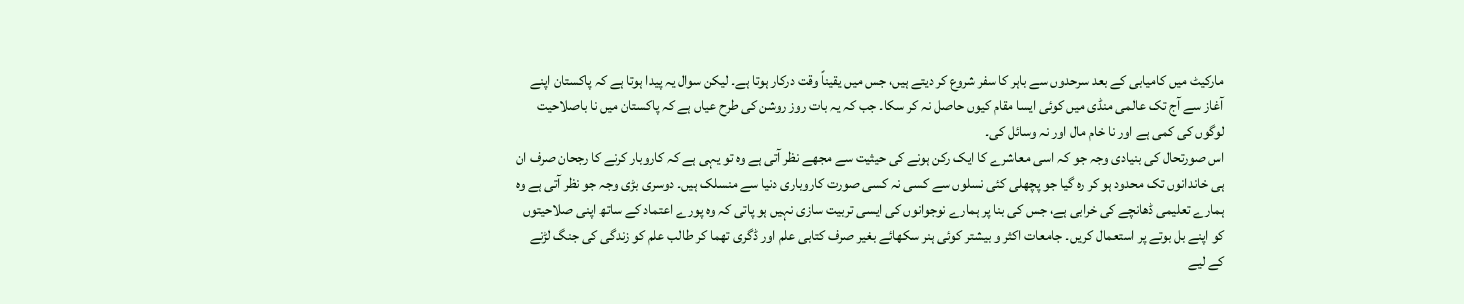مارکیٹ میں کامیابی کے بعد سرحدوں سے باہر کا سفر شروع کر دیتے ہیں، جس میں یقیناً وقت درکار ہوتا ہے۔ لیکن سوال یہ پیدا ہوتا ہے کہ پاکستان اپنے آغاز سے آج تک عالمی منڈی میں کوئی ایسا مقام کیوں حاصل نہ کر سکا۔ جب کہ یہ بات روز روشن کی طرح عیاں ہے کہ پاکستان میں نا باصلاحیت لوگوں کی کمی ہے اور نا خام مال اور نہ وسائل کی۔
اس صورتحال کی بنیادی وجہ جو کہ اسی معاشرے کا ایک رکن ہونے کی حیثیت سے مجھے نظر آتی ہے وہ تو یہی ہے کہ کاروبار کرنے کا رجحان صرف ان ہی خاندانوں تک محدود ہو کر رہ گیا جو پچھلی کئی نسلوں سے کسی نہ کسی صورت کاروباری دنیا سے منسلک ہیں۔ دوسری بڑی وجہ جو نظر آتی ہے وہ ہمارے تعلیمی ڈھانچے کی خرابی ہے، جس کی بنا پر ہمارے نوجوانوں کی ایسی تربیت سازی نہیں ہو پاتی کہ وہ پورے اعتماد کے ساتھ اپنی صلاحیتوں کو اپنے بل بوتے پر استعمال کریں۔ جامعات اکثر و بیشتر کوئی ہنر سکھائے بغیر صرف کتابی علم اور ڈگری تھما کر طالب علم کو زندگی کی جنگ لڑنے کے لیے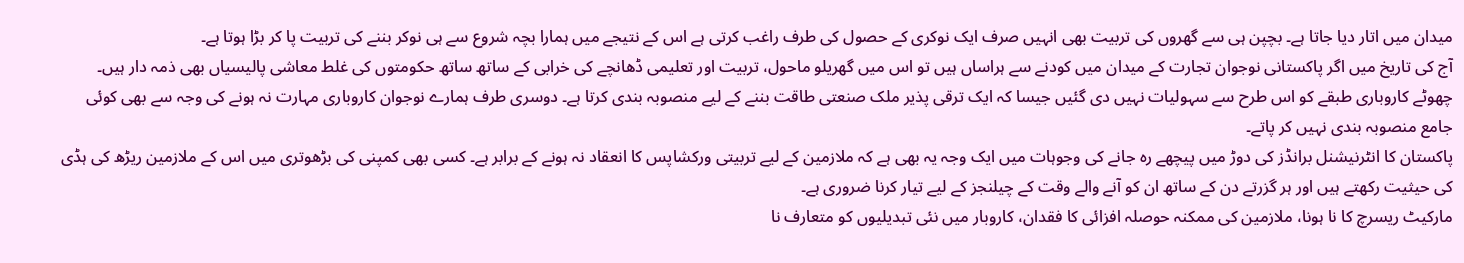میدان میں اتار دیا جاتا ہے۔ بچپن ہی سے گھروں کی تربیت بھی انہیں صرف ایک نوکری کے حصول کی طرف راغب کرتی ہے اس کے نتیجے میں ہمارا بچہ شروع سے ہی نوکر بننے کی تربیت پا کر بڑا ہوتا ہے۔
آج کی تاریخ میں اگر پاکستانی نوجوان تجارت کے میدان میں کودنے سے ہراساں ہیں تو اس میں گھریلو ماحول، تربیت اور تعلیمی ڈھانچے کی خرابی کے ساتھ ساتھ حکومتوں کی غلط معاشی پالیسیاں بھی ذمہ دار ہیں۔ چھوٹے کاروباری طبقے کو اس طرح سے سہولیات نہیں دی گئیں جیسا کہ ایک ترقی پذیر ملک صنعتی طاقت بننے کے لیے منصوبہ بندی کرتا ہے۔ دوسری طرف ہمارے نوجوان کاروباری مہارت نہ ہونے کی وجہ سے بھی کوئی جامع منصوبہ بندی نہیں کر پاتے۔
پاکستان کا انٹرنیشنل برانڈز کی دوڑ میں پیچھے رہ جانے کی وجوہات میں ایک وجہ یہ بھی ہے کہ ملازمین کے لیے تربیتی ورکشاپس کا انعقاد نہ ہونے کے برابر ہے۔ کسی بھی کمپنی کی بڑھوتری میں اس کے ملازمین ریڑھ کی ہڈی کی حیثیت رکھتے ہیں اور ہر گزرتے دن کے ساتھ ان کو آنے والے وقت کے چیلنجز کے لیے تیار کرنا ضروری ہے۔
مارکیٹ ریسرچ کا نا ہونا، ملازمین کی ممکنہ حوصلہ افزائی کا فقدان، کاروبار میں نئی تبدیلیوں کو متعارف نا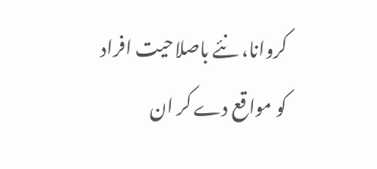کروانا، نئے باصلاحیت افراد کو مواقع دے کر ان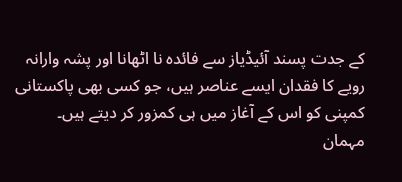کے جدت پسند آئیڈیاز سے فائدہ نا اٹھانا اور پشہ وارانہ رویے کا فقدان ایسے عناصر ہیں، جو کسی بھی پاکستانی کمپنی کو اس کے آغاز میں ہی کمزور کر دیتے ہیں۔
مہمان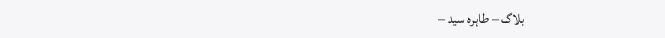بلاگ – طاہرہ سید –